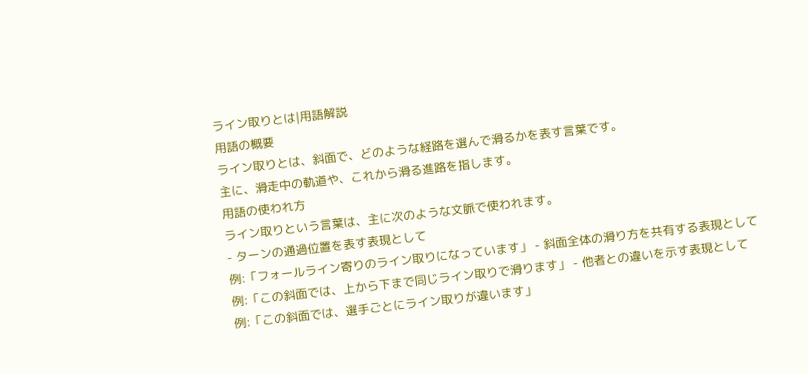ライン取りとは|用語解説
用語の概要
ライン取りとは、斜面で、どのような経路を選んで滑るかを表す言葉です。
主に、滑走中の軌道や、これから滑る進路を指します。
用語の使われ方
ライン取りという言葉は、主に次のような文脈で使われます。
- ターンの通過位置を表す表現として
例:「フォールライン寄りのライン取りになっています」 - 斜面全体の滑り方を共有する表現として
例:「この斜面では、上から下まで同じライン取りで滑ります」 - 他者との違いを示す表現として
例:「この斜面では、選手ごとにライン取りが違います」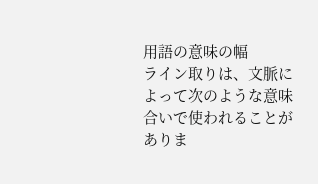用語の意味の幅
ライン取りは、文脈によって次のような意味合いで使われることがありま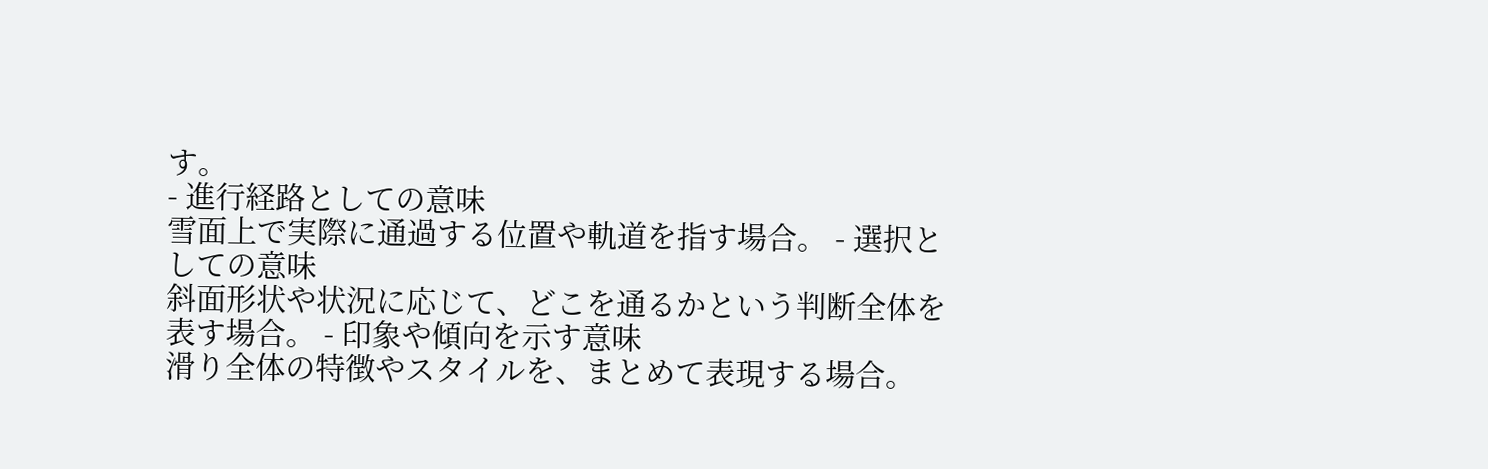す。
- 進行経路としての意味
雪面上で実際に通過する位置や軌道を指す場合。 - 選択としての意味
斜面形状や状況に応じて、どこを通るかという判断全体を表す場合。 - 印象や傾向を示す意味
滑り全体の特徴やスタイルを、まとめて表現する場合。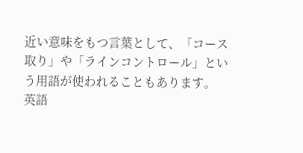近い意味をもつ言葉として、「コース取り」や「ラインコントロール」という用語が使われることもあります。
英語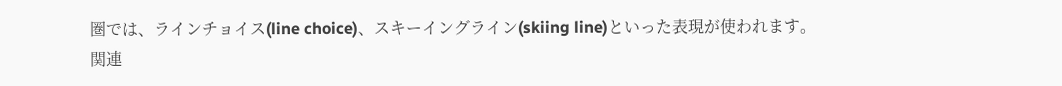圏では、ラインチョイス(line choice)、スキーイングライン(skiing line)といった表現が使われます。
関連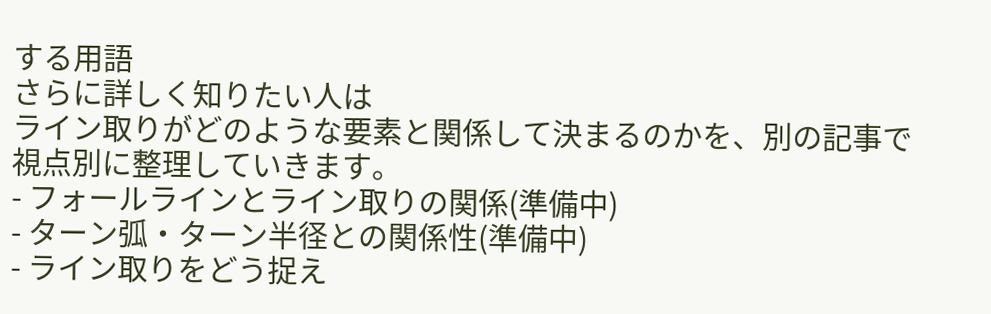する用語
さらに詳しく知りたい人は
ライン取りがどのような要素と関係して決まるのかを、別の記事で視点別に整理していきます。
- フォールラインとライン取りの関係(準備中)
- ターン弧・ターン半径との関係性(準備中)
- ライン取りをどう捉え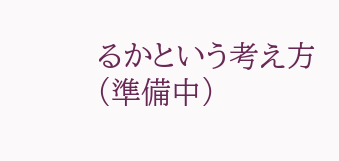るかという考え方(準備中)